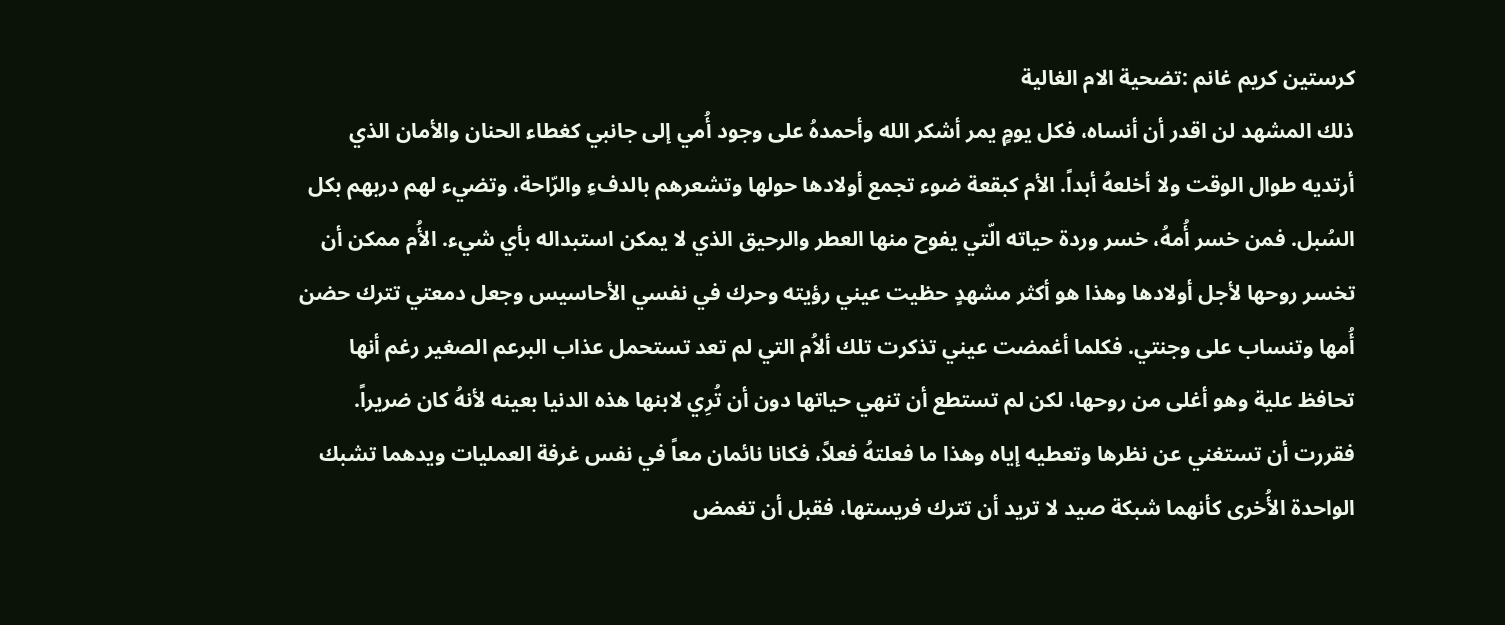كرستين كريم غانم :تضحية الام الغالية
ذلك المشهد لن اقدر أن أنساه، فكل يومٍ يمر أشكر الله وأحمدهُ على وجود أُمي إلى جانبي كغطاء الحنان والأمان الذي أرتديه طوال الوقت ولا أخلعهُ أبداً. الأم كبقعة ضوء تجمع أولادها حولها وتشعرهم بالدفءِ والرّاحة، وتضيء لهم دربهم بكل السُبل. فمن خسر أُمهُ، خسر وردة حياته الّتي يفوح منها العطر والرحيق الذي لا يمكن استبداله بأي شيء. الأُم ممكن أن تخسر روحها لأجل أولادها وهذا هو أكثر مشهدٍ حظيت عيني رؤيته وحرك في نفسي الأحاسيس وجعل دمعتي تترك حضن أُمها وتنساب على وجنتي. فكلما أغمضت عيني تذكرت تلك ألاُم التي لم تعد تستحمل عذاب البرعم الصغير رغم أنها تحافظ علية وهو أغلى من روحها، لكن لم تستطع أن تنهي حياتها دون أن تُرِي لابنها هذه الدنيا بعينه لأنهُ كان ضريراً. فقررت أن تستغني عن نظرها وتعطيه إياه وهذا ما فعلتهُ فعلاً، فكانا نائمان معاً في نفس غرفة العمليات ويدهما تشبك الواحدة الأُخرى كأنهما شبكة صيد لا تريد أن تترك فريستها، فقبل أن تغمض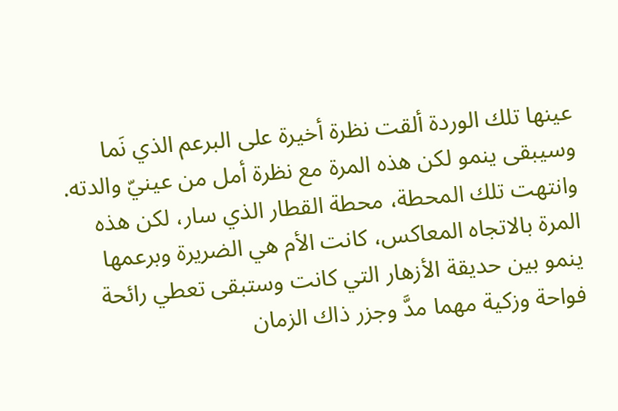عينها تلك الوردة ألقت نظرة أخيرة على البرعم الذي نَما وسيبقى ينمو لكن هذه المرة مع نظرة أمل من عينيّ والدته. وانتهت تلك المحطة، محطة القطار الذي سار، لكن هذه المرة بالاتجاه المعاكس، كانت الأم هي الضريرة وبرعمها ينمو بين حديقة الأزهار التي كانت وستبقى تعطي رائحة فواحة وزكية مهما مدَّ وجزر ذاك الزمان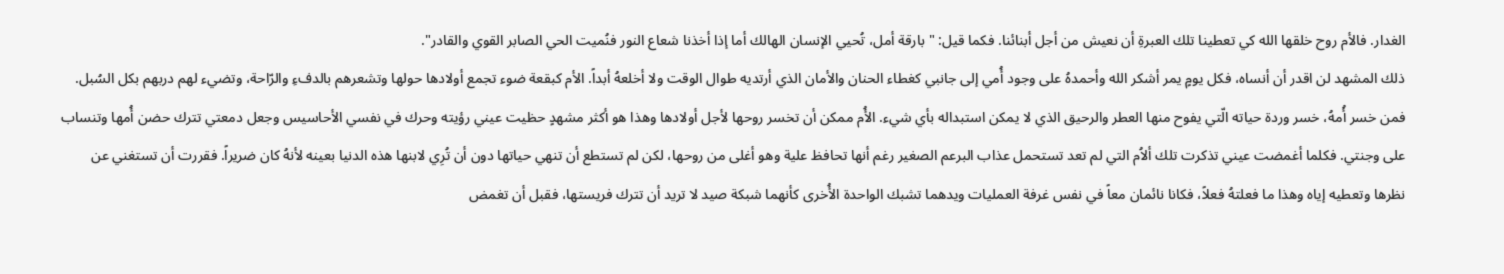الغدار. فالأم روح خلقها الله كي تعطينا تلك العبرةِ أن نعيش من أجل أبنائنا. فكما قيل: " بارقة أمل، تُحيي الإنسان الهالك أما إذا أخذنا شعاع النور فنُميت الحي الصابر القوي والقادر".
ذلك المشهد لن اقدر أن أنساه، فكل يومٍ يمر أشكر الله وأحمدهُ على وجود أُمي إلى جانبي كغطاء الحنان والأمان الذي أرتديه طوال الوقت ولا أخلعهُ أبداً. الأم كبقعة ضوء تجمع أولادها حولها وتشعرهم بالدفءِ والرّاحة، وتضيء لهم دربهم بكل السُبل. فمن خسر أُمهُ، خسر وردة حياته الّتي يفوح منها العطر والرحيق الذي لا يمكن استبداله بأي شيء. الأُم ممكن أن تخسر روحها لأجل أولادها وهذا هو أكثر مشهدٍ حظيت عيني رؤيته وحرك في نفسي الأحاسيس وجعل دمعتي تترك حضن أُمها وتنساب على وجنتي. فكلما أغمضت عيني تذكرت تلك ألاُم التي لم تعد تستحمل عذاب البرعم الصغير رغم أنها تحافظ علية وهو أغلى من روحها، لكن لم تستطع أن تنهي حياتها دون أن تُرِي لابنها هذه الدنيا بعينه لأنهُ كان ضريراً. فقررت أن تستغني عن نظرها وتعطيه إياه وهذا ما فعلتهُ فعلاً، فكانا نائمان معاً في نفس غرفة العمليات ويدهما تشبك الواحدة الأُخرى كأنهما شبكة صيد لا تريد أن تترك فريستها، فقبل أن تغمض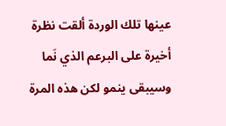عينها تلك الوردة ألقت نظرة أخيرة على البرعم الذي نَما وسيبقى ينمو لكن هذه المرة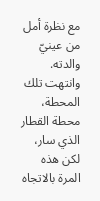مع نظرة أمل من عينيّ والدته. وانتهت تلك المحطة، محطة القطار الذي سار، لكن هذه المرة بالاتجاه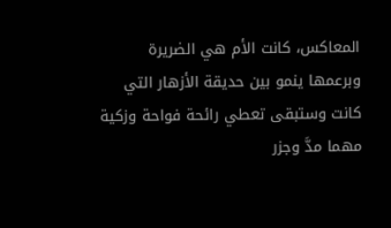المعاكس، كانت الأم هي الضريرة وبرعمها ينمو بين حديقة الأزهار التي كانت وستبقى تعطي رائحة فواحة وزكية مهما مدَّ وجزر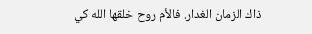ذاك الزمان الغدار. فالأم روح خلقها الله كي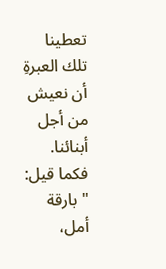تعطينا تلك العبرةِ أن نعيش من أجل أبنائنا. فكما قيل: " بارقة أمل،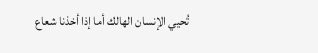تُحيي الإنسان الهالك أما إذا أخذنا شعاع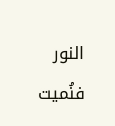النور فنُميت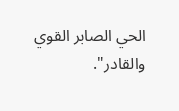الحي الصابر القوي والقادر".